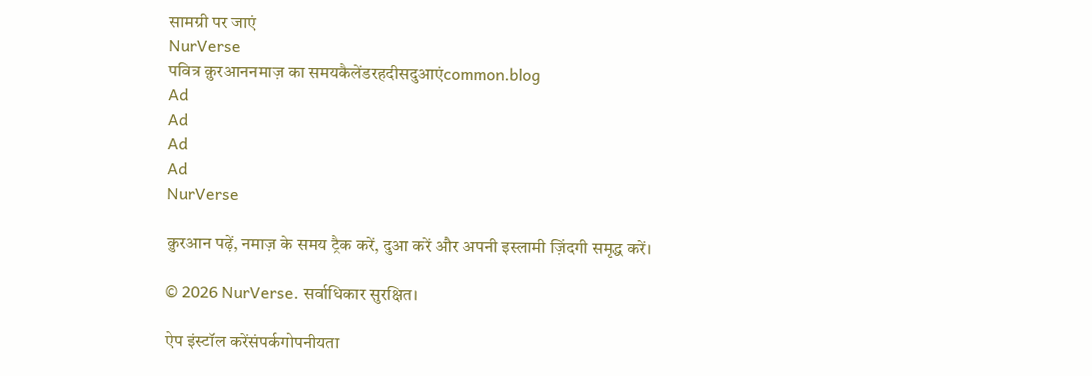सामग्री पर जाएं
NurVerse
पवित्र क़ुरआननमाज़ का समयकैलेंडरहदीसदुआएंcommon.blog
Ad
Ad
Ad
Ad
NurVerse

क़ुरआन पढ़ें, नमाज़ के समय ट्रैक करें, दुआ करें और अपनी इस्लामी ज़िंदगी समृद्ध करें।

© 2026 NurVerse. सर्वाधिकार सुरक्षित।

ऐप इंस्टॉल करेंसंपर्कगोपनीयता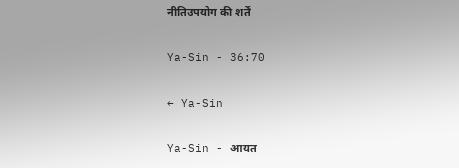नीतिउपयोग की शर्तें

Ya-Sin - 36:70

← Ya-Sin

Ya-Sin - आयत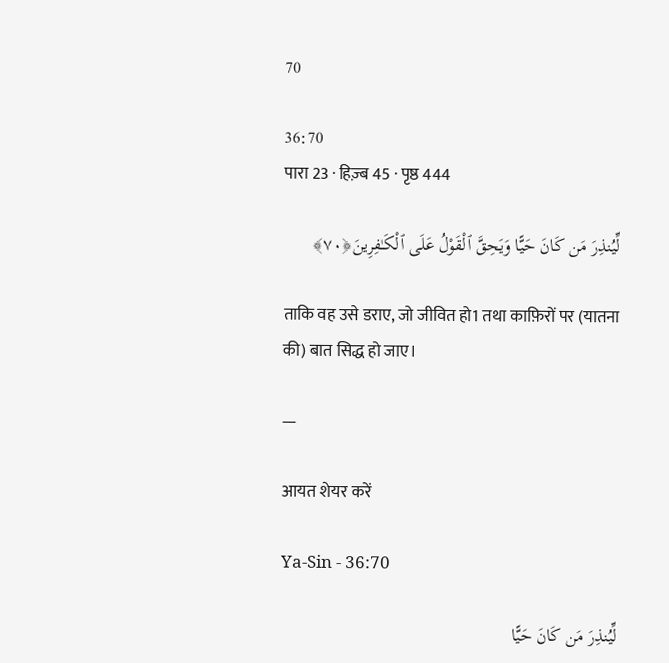70

36:70
पारा 23 · हिज़्ब 45 · पृष्ठ 444

لِّيُنذِرَ مَن كَانَ حَيًّا وَيَحِقَّ ٱلْقَوْلُ عَلَى ٱلْكَـٰفِرِينَ﴿٧٠﴾

ताकि वह उसे डराए, जो जीवित हो1 तथा काफ़िरों पर (यातना की) बात सिद्ध हो जाए।

—

आयत शेयर करें

Ya-Sin - 36:70

لِّيُنذِرَ مَن كَانَ حَيًّا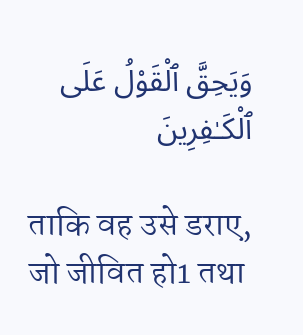وَيَحِقَّ ٱلْقَوْلُ عَلَى ٱلْكَـٰفِرِينَ

ताकि वह उसे डराए, जो जीवित हो1 तथा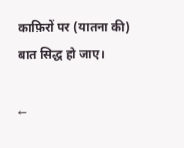काफ़िरों पर (यातना की) बात सिद्ध हो जाए।

←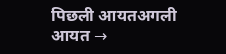पिछली आयतअगली आयत →